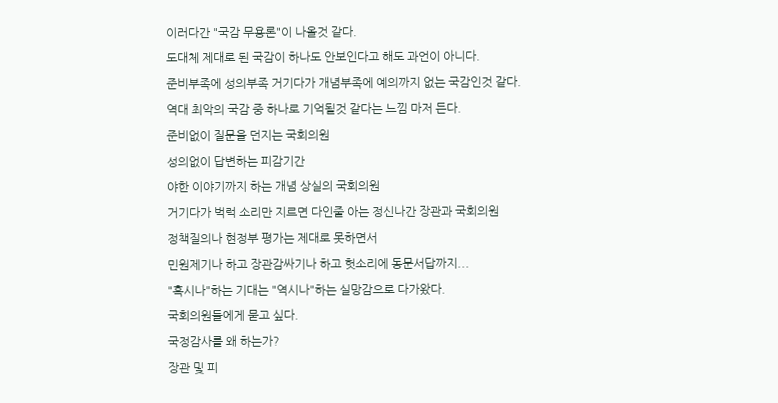이러다간 "국감 무용론"이 나올것 같다.
도대체 제대로 된 국감이 하나도 안보인다고 해도 과언이 아니다.
준비부족에 성의부족 거기다가 개념부족에 예의까지 없는 국감인것 같다.
역대 최악의 국감 중 하나로 기억될것 같다는 느낌 마저 든다.
준비없이 질문을 던지는 국회의원
성의없이 답변하는 피감기간
야한 이야기까지 하는 개념 상실의 국회의원
거기다가 벅럭 소리만 지르면 다인줄 아는 정신나간 장관과 국회의원
정책질의나 현정부 평가는 제대로 못하면서
민원제기나 하고 장관감싸기나 하고 헛소리에 동문서답까지...
"혹시나"하는 기대는 "역시나"하는 실망감으로 다가왔다.
국회의원들에게 묻고 싶다.
국정감사를 왜 하는가?
장관 및 피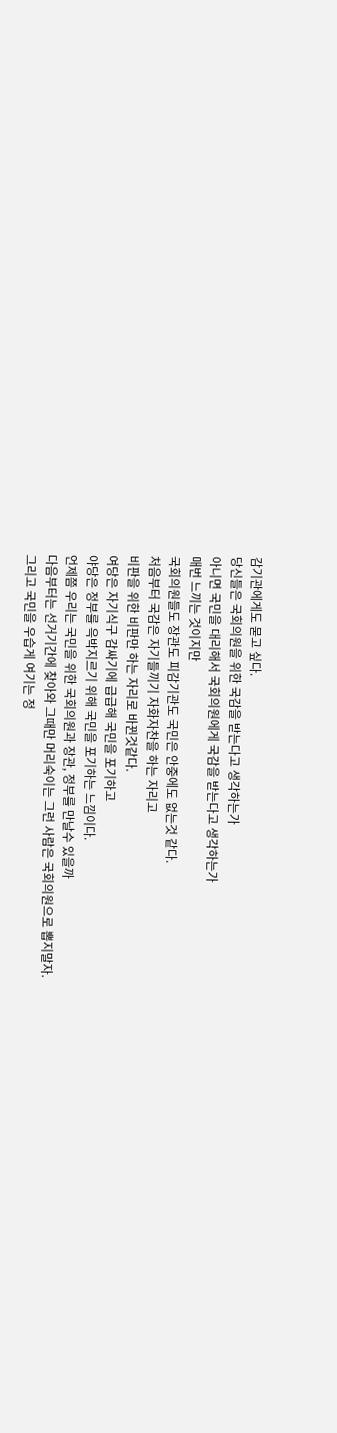감기관에게도 묻고 싶다.
당신들은 국회의원을 위한 국감을 받는다고 생각하는가
아니면 국민을 대리해서 국회의원에게 국감을 받는다고 생각하는가
매번 느끼는 것이지만
국회의원들도 장관도 피감기관도 국민은 안중에도 없는것 같다.
처음부터 국감은 자기들끼기 자화자찬을 하는 자리고
비판을 위한 비판만 하는 자리로 바뀐것같다.
여당은 자기식구 감싸기에 급급해 국민을 포기하고
야당은 정부를 윽박지르기 위해 국민을 포기하는 느낌이다.
언제쯤 우리는 국민을 위한 국회의원과 장관, 정부를 만날수 있을까
다음부터는 선거기간에 찾아와 그때만 머리숙이는 그런 사람은 국회의원으로 뽑지말자.
그리고 국민을 우습게 여기는 정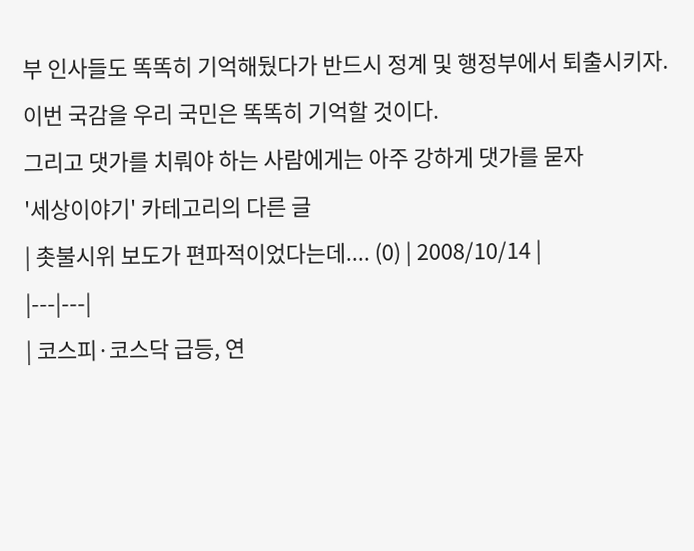부 인사들도 똑똑히 기억해뒀다가 반드시 정계 및 행정부에서 퇴출시키자.
이번 국감을 우리 국민은 똑똑히 기억할 것이다.
그리고 댓가를 치뤄야 하는 사람에게는 아주 강하게 댓가를 묻자
'세상이야기' 카테고리의 다른 글
| 촛불시위 보도가 편파적이었다는데.... (0) | 2008/10/14 |
|---|---|
| 코스피·코스닥 급등, 연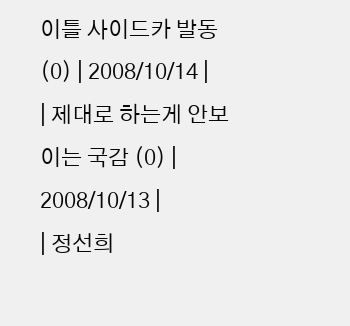이틀 사이드카 발동 (0) | 2008/10/14 |
| 제대로 하는게 안보이는 국감 (0) | 2008/10/13 |
| 정선희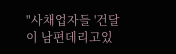"사채업자들 '건달이 남편데리고있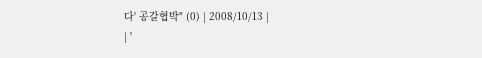다' 공갈협박" (0) | 2008/10/13 |
| '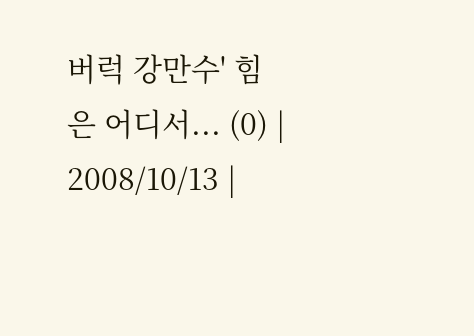버럭 강만수' 힘은 어디서... (0) | 2008/10/13 |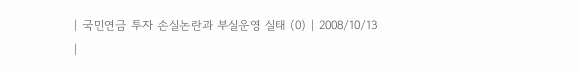| 국민연금 투자 손실논란과 부실운영 실태 (0) | 2008/10/13 |